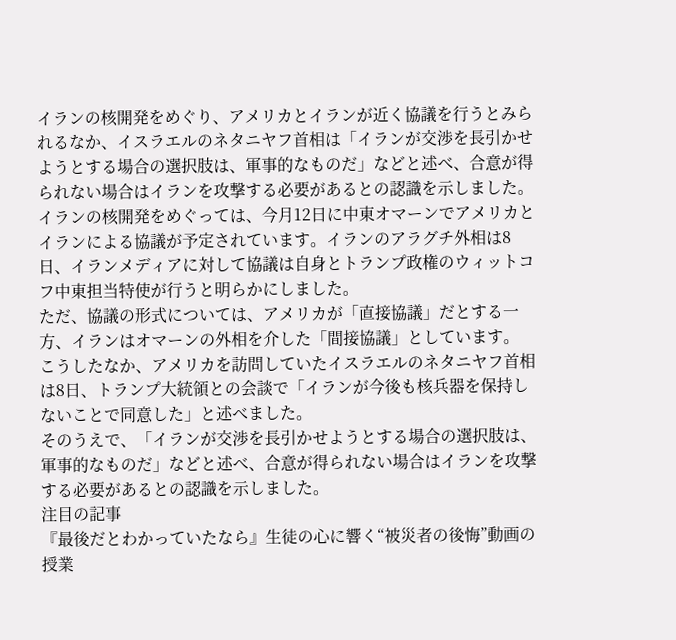イランの核開発をめぐり、アメリカとイランが近く協議を行うとみられるなか、イスラエルのネタニヤフ首相は「イランが交渉を長引かせようとする場合の選択肢は、軍事的なものだ」などと述べ、合意が得られない場合はイランを攻撃する必要があるとの認識を示しました。
イランの核開発をめぐっては、今月12日に中東オマーンでアメリカとイランによる協議が予定されています。イランのアラグチ外相は8日、イランメディアに対して協議は自身とトランプ政権のウィットコフ中東担当特使が行うと明らかにしました。
ただ、協議の形式については、アメリカが「直接協議」だとする一方、イランはオマーンの外相を介した「間接協議」としています。
こうしたなか、アメリカを訪問していたイスラエルのネタニヤフ首相は8日、トランプ大統領との会談で「イランが今後も核兵器を保持しないことで同意した」と述べました。
そのうえで、「イランが交渉を長引かせようとする場合の選択肢は、軍事的なものだ」などと述べ、合意が得られない場合はイランを攻撃する必要があるとの認識を示しました。
注目の記事
『最後だとわかっていたなら』生徒の心に響く“被災者の後悔”動画の授業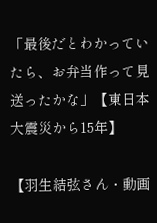「最後だとわかっていたら、お弁当作って見送ったかな」【東日本大震災から15年】

【羽生結弦さん・動画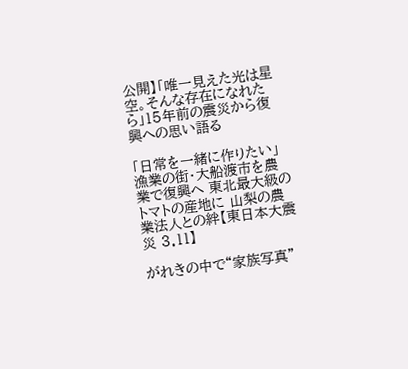公開】「唯一見えた光は星空。そんな存在になれたら」15年前の震災から復興への思い語る

「日常を一緒に作りたい」 漁業の街・大船渡市を農業で復興へ 東北最大級のトマトの産地に 山梨の農業法人との絆【東日本大震災 3.11】

がれきの中で“家族写真”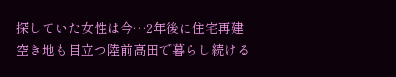探していた女性は今…2年後に住宅再建 空き地も目立つ陸前高田で暮らし続ける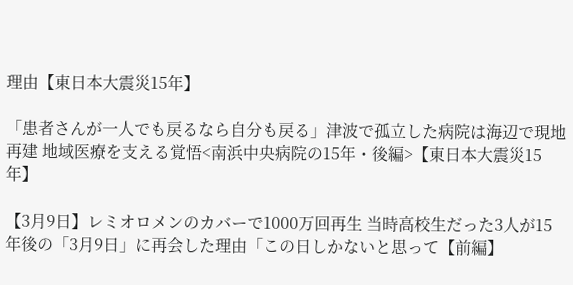理由【東日本大震災15年】

「患者さんが一人でも戻るなら自分も戻る」津波で孤立した病院は海辺で現地再建 地域医療を支える覚悟<南浜中央病院の15年・後編>【東日本大震災15年】

【3月9日】レミオロメンのカバーで1000万回再生 当時高校生だった3人が15年後の「3月9日」に再会した理由「この日しかないと思って【前編】